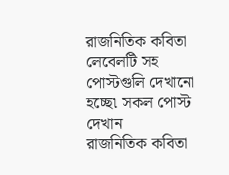রাজনিতিক কবিতা লেবেলটি সহ পোস্টগুলি দেখানো হচ্ছে৷ সকল পোস্ট দেখান
রাজনিতিক কবিতা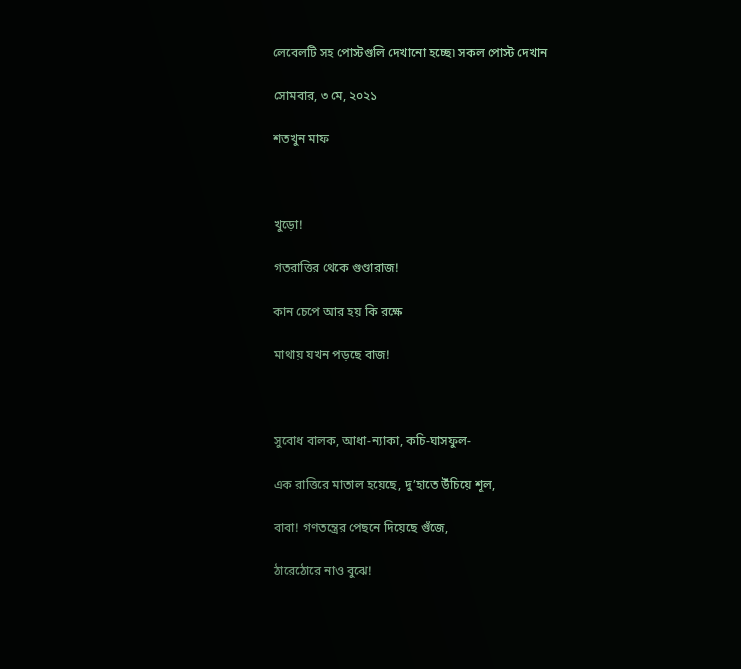লেবেলটি সহ পোস্টগুলি দেখানো হচ্ছে৷ সকল পোস্ট দেখান

সোমবার, ৩ মে, ২০২১

শতখুন মাফ



খুড়ো!

গতরাত্তির থেকে গুণ্ডারাজ!

কান চেপে আর হয় কি রক্ষে

মাথায় যখন পড়ছে বাজ!



সুবোধ বালক, আধা-ন্যাকা, কচি-ঘাসফুল-

এক রাত্তিরে মাতাল হয়েছে, দু’হাতে উঁচিয়ে শূল,

বাবা! গণতন্ত্রের পেছনে দিয়েছে গুঁজে,

ঠারেঠোরে নাও বুঝে!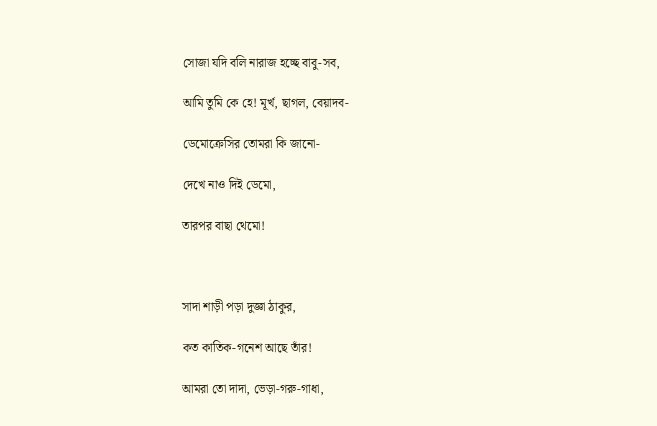সোজা যদি বলি নারাজ হচ্ছে বাবু-সব,

আমি তুমি কে হে! মূর্খ, ছাগল, বেয়াদব-

ডেমোক্রেসির তোমরা কি জানো-

দেখে নাও দিই ডেমো,

তারপর বাছা থেমো!



সাদা শাড়ী পড়া দুজ্ঞা ঠাকুর,

কত কাতিক-গনেশ আছে তাঁর!

আমরা তো দাদা, ভেড়া-গরু-গাধা,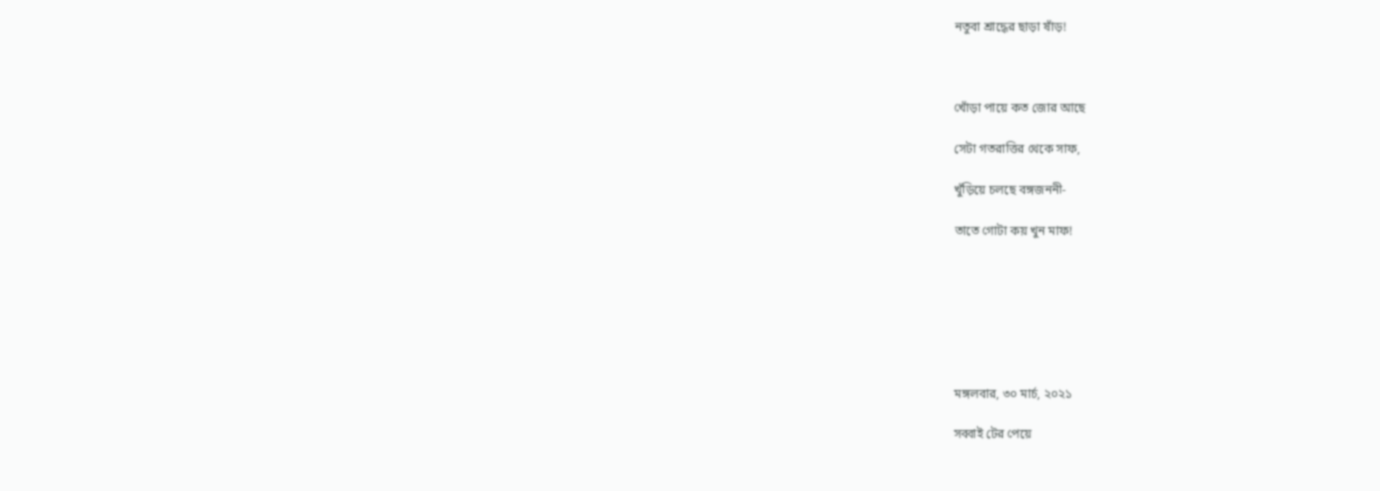নতুবা শ্রাদ্ধের ছাড়া ষাঁড়!



খোঁড়া পায়ে কত জোর আছে

সেটা গতরাত্তির থেকে সাফ,

খুঁড়িয়ে চলছে বঙ্গজননী-

তাতে গোটা কয় খুন মাফ!







মঙ্গলবার, ৩০ মার্চ, ২০২১

সব্বাই টের পেয়ে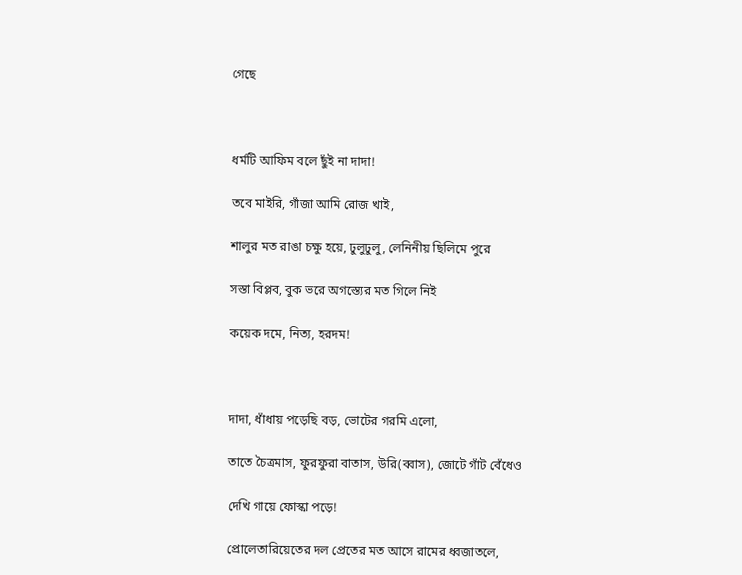গেছে



ধর্মটি আফিম বলে ছুঁই না দাদা!

তবে মাইরি, গাঁজা আমি রোজ খাই,

শালুর মত রাঙা চক্ষু হয়ে, ঢুলুঢুলু, লেনিনীয় ছিলিমে পুরে

সস্তা বিপ্লব, বুক ভরে অগস্ত্যের মত গিলে নিই

কয়েক দমে, নিত্য, হরদম!



দাদা, ধাঁধায় পড়েছি বড়, ভোটের গরমি এলো,

তাতে চৈত্রমাস, ফুরফুরা বাতাস, উরি(ব্বাস), জোটে গাঁট বেঁধেও

দেখি গায়ে ফোস্কা পড়ে!

প্রোলেতারিয়েতের দল প্রেতের মত আসে রামের ধ্বজাতলে,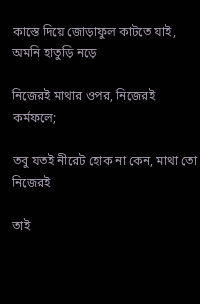কাস্তে দিয়ে জোড়াফুল কাটতে যাই, অমনি হাতুড়ি নড়ে

নিজেরই মাথার ওপর, নিজেরই কর্মফলে;

তবু যতই নীরেট হোক না কেন, মাথা তো নিজেরই

তাই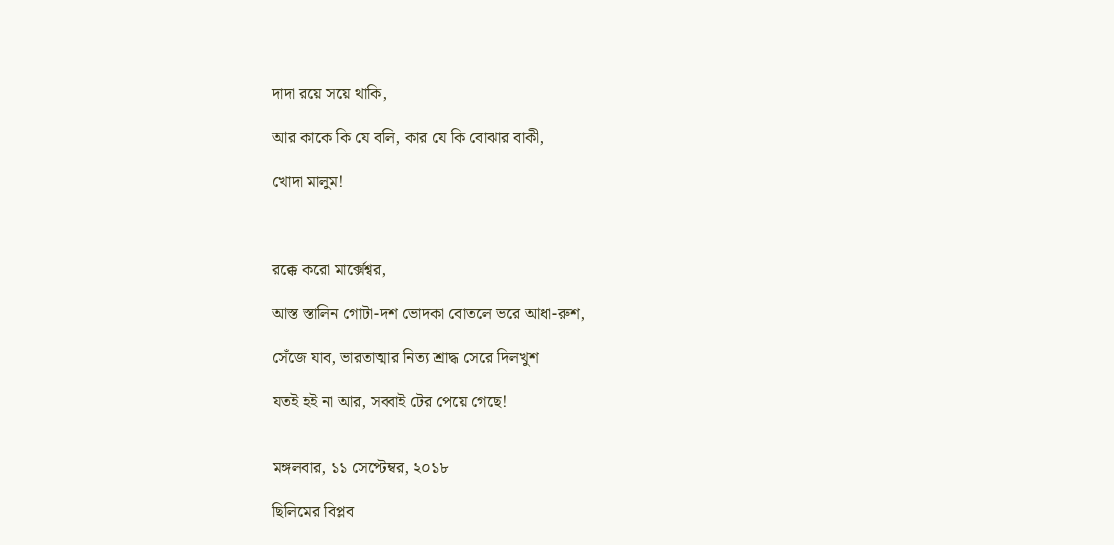দাদা রয়ে সয়ে থাকি,

আর কাকে কি যে বলি, কার যে কি বোঝার বাকী,

খোদা মালুম!



রক্কে করো মার্ক্সেশ্বর,

আস্ত স্তালিন গোটা-দশ ভোদকা বোতলে ভরে আধা-রুশ,

সেঁজে যাব, ভারতাত্মার নিত্য শ্রাদ্ধ সেরে দিলখুশ

যতই হই না আর, সব্বাই টের পেয়ে গেছে!


মঙ্গলবার, ১১ সেপ্টেম্বর, ২০১৮

ছিলিমের বিপ্লব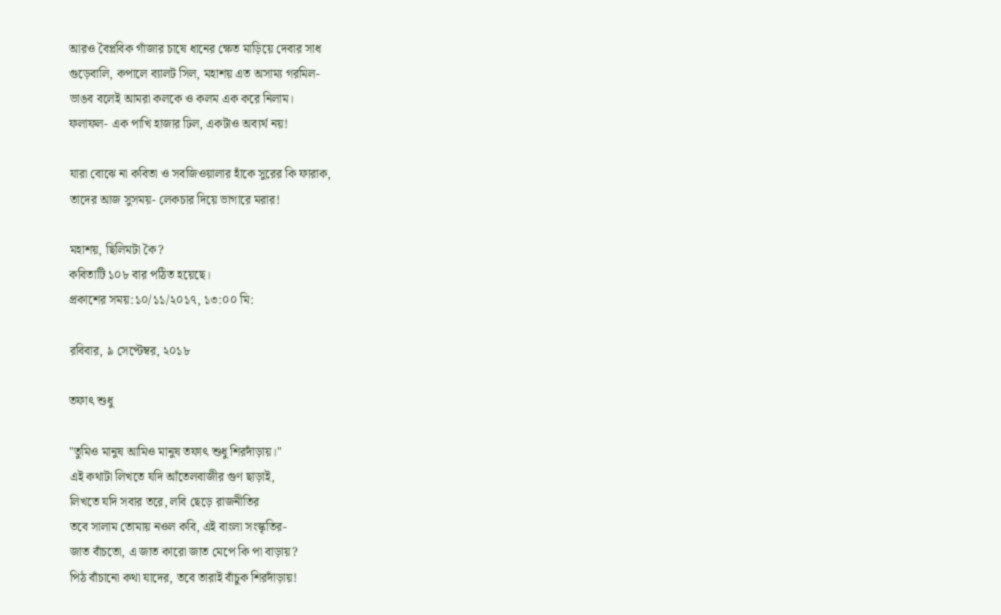আরও বৈপ্লবিক গাঁজার চাষে ধানের ক্ষেত মাড়িয়ে দেবার সাধ
গুড়েবালি, কপালে ব্যালট সিল, মহাশয় এত অসাম্য গরমিল-
ভাঙব বলেই আমরা কলকে ও কলম এক করে নিলাম।
ফলাফল- এক পাখি হাজার ঢিল, একটাও অব্যর্থ নয়!

যারা বোঝে না কবিতা ও সবজিওয়ালার হাঁকে সুরের কি ফারাক,
তাদের আজ সুসময়- লেকচার দিয়ে ভাগারে মরার!

মহাশয়, ছিলিমটা কৈ?
কবিতাটি ১০৮ বার পঠিত হয়েছে।
প্রকাশের সময়:১০/১১/২০১৭, ১৩:০০ মি:

রবিবার, ৯ সেপ্টেম্বর, ২০১৮

তফাৎ শুধু

"তুমিও মানুষ আমিও মানুষ তফাৎ শুধু শিরদাঁড়ায়।"
এই কথাটা লিখতে যদি আঁতেলবাজীর গুণ ছাড়াই,
লিখতে যদি সবার তরে, লবি ছেড়ে রাজনীতির
তবে সালাম তোমায় নওল কবি, এই বাংলা সংস্কৃতির-
জাত বাঁচতো, এ জাত কারো জাত মেপে কি পা বাড়ায়?
পিঠ বাঁচানো কথা যাদের, তবে তারাই বাঁচুক শিরদাঁড়ায়!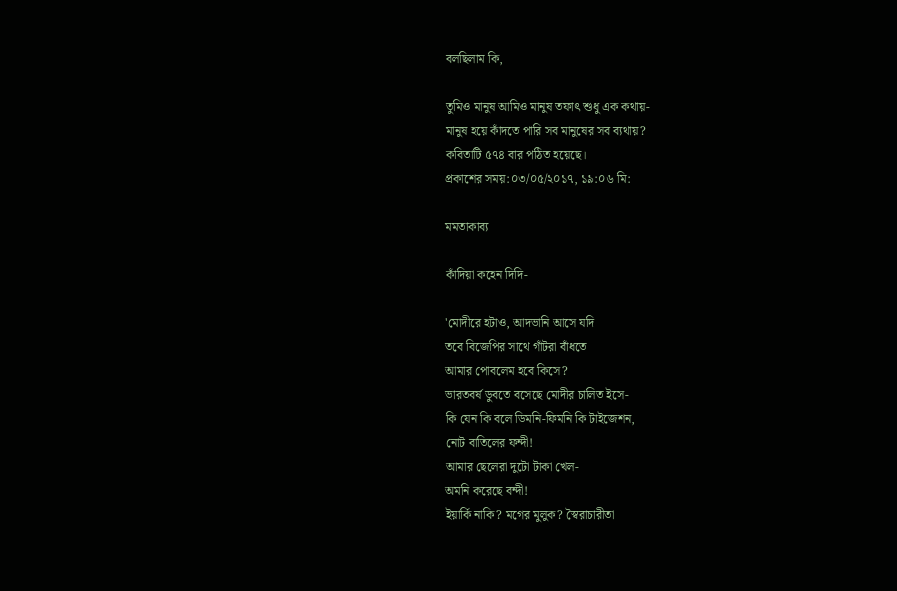বলছিলাম কি,

তুমিও মানুষ আমিও মানুষ তফাৎ শুধু এক কথায়-
মানুষ হয়ে কাঁদতে পারি সব মানুষের সব ব্যথায়?
কবিতাটি ৫৭৪ বার পঠিত হয়েছে।
প্রকাশের সময়:০৩/০৫/২০১৭, ১৯:০৬ মি:

মমতাকাব্য

কাঁদিয়া কহেন দিদি-

'মোদীরে হটাও, আদভানি আসে যদি
তবে বিজেপির সাথে গাঁটরা বাঁধতে
আমার পোবলেম হবে কিসে?
ভারতবর্ষ ডুবতে বসেছে মোদীর চালিত ইসে-
কি যেন কি বলে ডিমনি-ফিমনি কি টাইজেশন,
নোট বাতিলের ফন্দী!
আমার ছেলেরা দুটো টাকা খেল-
অমনি করেছে বন্দী!
ইয়ার্কি নাকি? মগের মুলুক? স্বৈরাচারীতা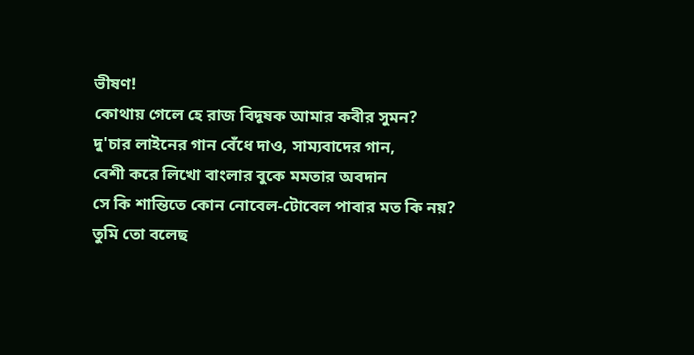ভীষণ!
কোথায় গেলে হে রাজ বিদূষক আমার কবীর সুমন?
দু'চার লাইনের গান বেঁধে দাও, সাম্যবাদের গান,
বেশী করে লিখো বাংলার বুকে মমতার অবদান
সে কি শান্তিতে কোন নোবেল-টোবেল পাবার মত কি নয়?
তুমি তো বলেছ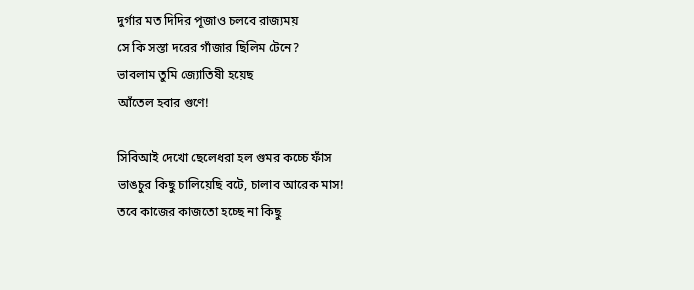দুর্গার মত দিদির পূজাও চলবে রাজ্যময়
সে কি সস্তা দরের গাঁজার ছিলিম টেনে?
ভাবলাম তুমি জ্যোতিষী হয়েছ
আঁতেল হবার গুণে!

সিবিআই দেখো ছেলেধরা হল গুমর কচ্চে ফাঁস
ভাঙচুর কিছু চালিয়েছি বটে, চালাব আরেক মাস!
তবে কাজের কাজতো হচ্ছে না কিছু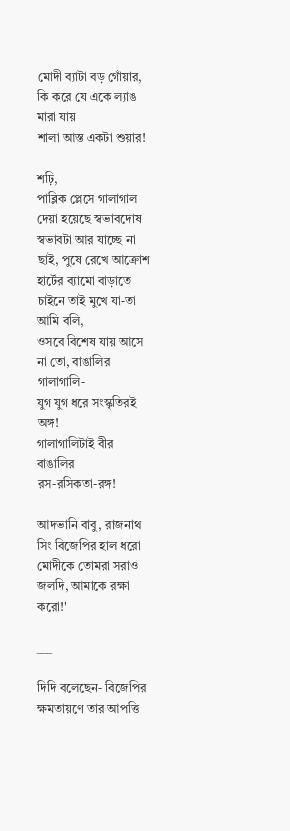মোদী ব্যাটা বড় গোঁয়ার,
কি করে যে একে ল্যাঙ মারা যায়
শালা আস্ত একটা শুয়ার!

শঢ়ি,
পাব্লিক প্লেসে গালাগাল দেয়া হয়েছে স্বভাবদোষ
স্বভাবটা আর যাচ্ছে না ছাই, পুষে রেখে আক্রোশ
হার্টের ব্যামো বাড়াতে চাইনে তাই মুখে যা-তা আমি বলি,
ওসবে বিশেষ যায় আসে না তো, বাঙালির গালাগালি-
যুগ যুগ ধরে সংস্কৃতিরই অঙ্গ!
গালাগালিটাই বীর বাঙালির
রস-রসিকতা-রঙ্গ!

আদভানি বাবু, রাজনাথ সিং বিজেপির হাল ধরো
মোদীকে তোমরা সরাও জলদি, আমাকে রক্ষা করো!'

___

দিদি বলেছেন- বিজেপির ক্ষমতায়ণে তার আপত্তি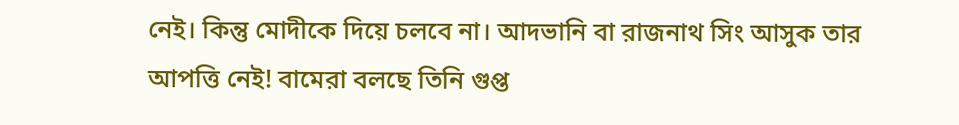নেই। কিন্তু মোদীকে দিয়ে চলবে না। আদভানি বা রাজনাথ সিং আসুক তার আপত্তি নেই! বামেরা বলছে তিনি গুপ্ত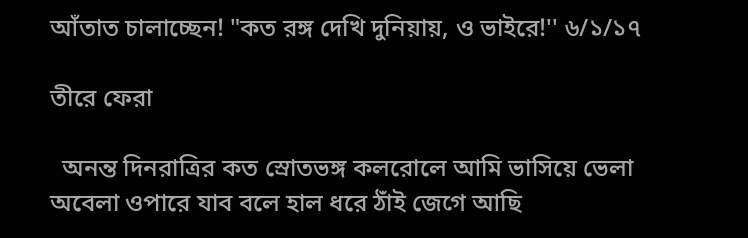আঁতাত চালাচ্ছেন! "কত রঙ্গ দেখি দুনিয়ায়, ও ভাইরে!'' ৬/১/১৭

তীরে ফেরা

  অনন্ত দিনরাত্রির কত স্রোতভঙ্গ কলরোলে আমি ভাসিয়ে ভেলা অবেলা ওপারে যাব বলে হাল ধরে ঠাঁই জেগে আছি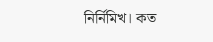নির্নিমিখ। কত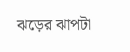ঝড়ের ঝাপটা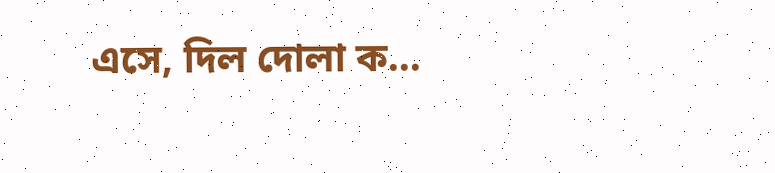এসে, দিল দোলা ক...